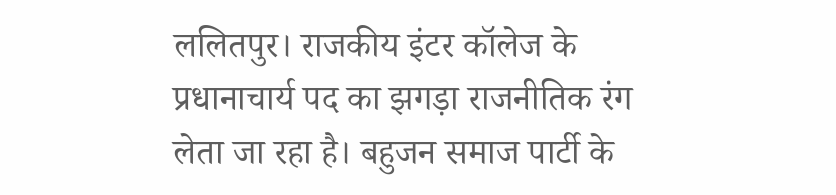ललितपुर। राजकीय इंटर कॉलेज के प्रधानाचार्य पद का झगड़ा राजनीतिक रंग लेता जा रहा है। बहुजन समाज पार्टी के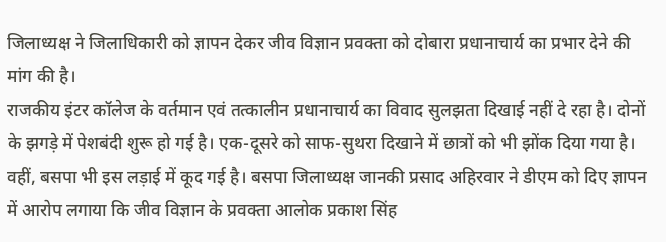जिलाध्यक्ष ने जिलाधिकारी को ज्ञापन देकर जीव विज्ञान प्रवक्ता को दोबारा प्रधानाचार्य का प्रभार देने की मांग की है।
राजकीय इंटर कॉलेज के वर्तमान एवं तत्कालीन प्रधानाचार्य का विवाद सुलझता दिखाई नहीं दे रहा है। दोनों के झगड़े में पेशबंदी शुरू हो गई है। एक-दूसरे को साफ-सुथरा दिखाने में छात्रों को भी झोंक दिया गया है। वहीं, बसपा भी इस लड़ाई में कूद गई है। बसपा जिलाध्यक्ष जानकी प्रसाद अहिरवार ने डीएम को दिए ज्ञापन में आरोप लगाया कि जीव विज्ञान के प्रवक्ता आलोक प्रकाश सिंह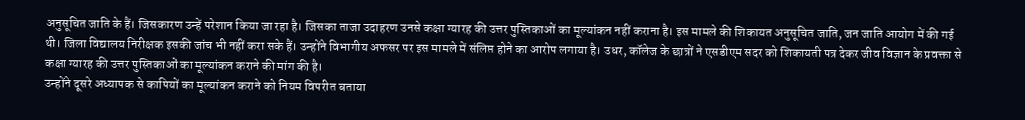अनुसूचित जाति के हैं। जिसकारण उन्हें परेशान किया जा रहा है। जिसका ताजा उदाहरण उनसे कक्षा ग्यारह की उत्तर पुस्तिकाओं का मूल्यांकन नहीं कराना है। इस मामले की शिकायत अनुसूचित जाति, जन जाति आयोग में की गई थी। जिला विद्यालय निरीक्षक इसकी जांच भी नहीं करा सके हैं। उन्होंने विभागीय अफसर पर इस मामले में संलिप्त होने का आरोप लगाया है। उधर, कॉलेज के छात्रों ने एसडीएम सदर को शिकायती पत्र देकर जीव विज्ञान के प्रवक्ता से कक्षा ग्यारह की उत्तर पुस्तिकाओं का मूल्यांकन कराने की मांग की है।
उन्होंने दूसरे अध्यापक से कापियों का मूल्यांकन कराने को नियम विपरीत बताया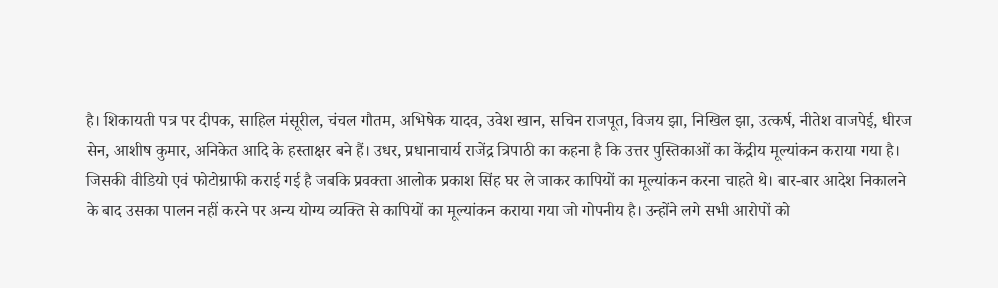है। शिकायती पत्र पर दीपक, साहिल मंसूरील, चंचल गौतम, अभिषेक यादव, उवेश खान, सचिन राजपूत, विजय झा, निखिल झा, उत्कर्ष, नीतेश वाजपेई, धीरज सेन, आशीष कुमार, अनिकेत आदि के हस्ताक्षर बने हैं। उधर, प्रधानाचार्य राजेंद्र त्रिपाठी का कहना है कि उत्तर पुस्तिकाओं का केंद्रीय मूल्यांकन कराया गया है। जिसकी वीडियो एवं फोटोग्राफी कराई गई है जबकि प्रवक्ता आलोक प्रकाश सिंह घर ले जाकर कापियों का मूल्यांकन करना चाहते थे। बार-बार आदेश निकालने के बाद उसका पालन नहीं करने पर अन्य योग्य व्यक्ति से कापियों का मूल्यांकन कराया गया जो गोपनीय है। उन्होंने लगे सभी आरोपों को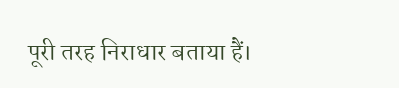पूरी तरह निराधार बताया हैं।